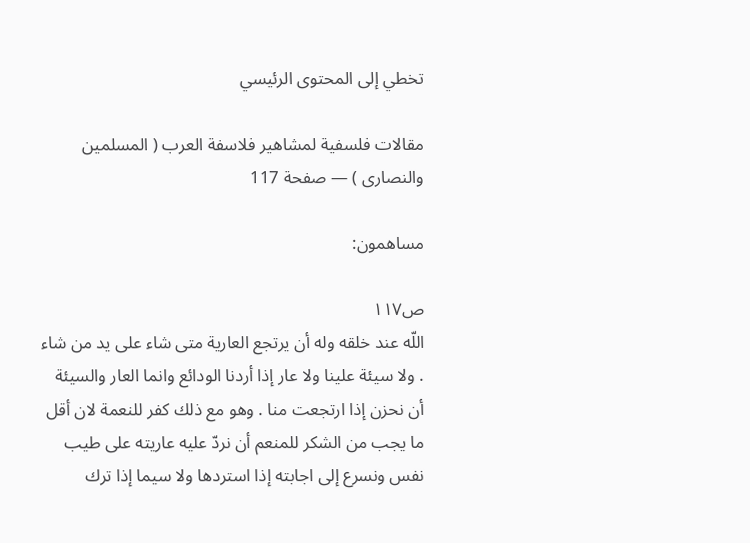تخطي إلى المحتوى الرئيسي

مقالات فلسفية لمشاهير فلاسفة العرب ( المسلمين والنصارى ) — صفحة 117

مساهمون:

ص١١٧
اللّه عند خلقه وله أن يرتجع العارية متى شاء على يد من شاء . ولا سيئة علينا ولا عار إذا أردنا الودائع وانما العار والسيئة أن نحزن إذا ارتجعت منا . وهو مع ذلك كفر للنعمة لان أقل ما يجب من الشكر للمنعم أن نردّ عليه عاريته على طيب نفس ونسرع إلى اجابته إذا استردها ولا سيما إذا ترك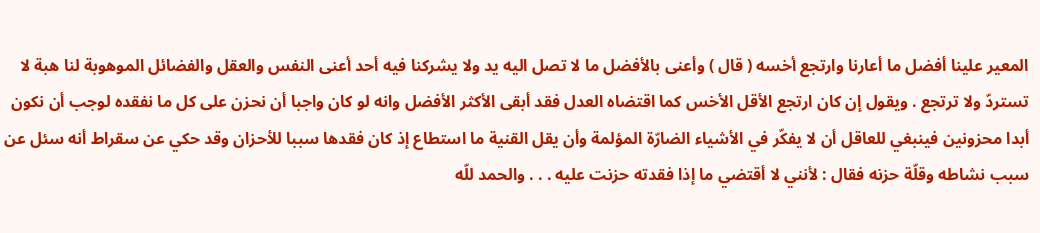المعير علينا أفضل ما أعارنا وارتجع أخسه ( قال ) وأعنى بالأفضل ما لا تصل اليه يد ولا يشركنا فيه أحد أعنى النفس والعقل والفضائل الموهوبة لنا هبة لا تستردّ ولا ترتجع . ويقول إن كان ارتجع الأقل الأخس كما اقتضاه العدل فقد أبقى الأكثر الأفضل وانه لو كان واجبا أن نحزن على كل ما نفقده لوجب أن نكون أبدا محزونين فينبغي للعاقل أن لا يفكّر في الأشياء الضارّة المؤلمة وأن يقل القنية ما استطاع إذ كان فقدها سببا للأحزان وقد حكي عن سقراط أنه سئل عن سبب نشاطه وقلّة حزنه فقال : لأنني لا أقتضي ما إذا فقدته حزنت عليه . . . والحمد للّه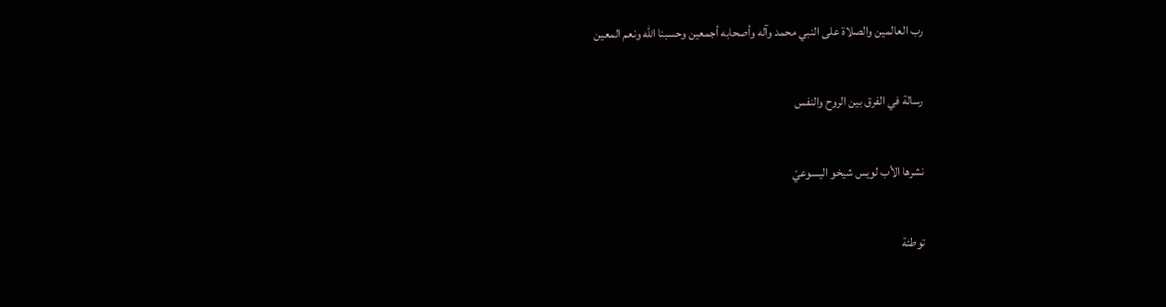رب العالمين والصلاة على النبي محمد وآله وأصحابه أجمعين وحسبنا اللّه ونعم المعين

رسالة في الفرق بين الروح والنفس

نشرها الأب لويس شيخو اليسوعيّ

توطئة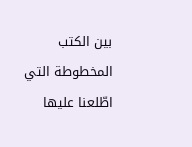بين الكتب المخطوطة التي اطّلعنا عليها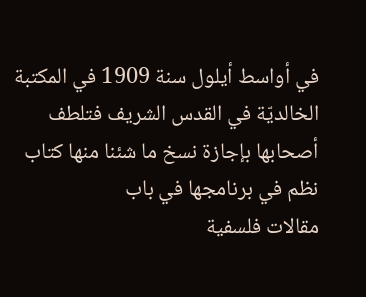في أواسط أيلول سنة 1909 في المكتبة الخالديّة في القدس الشريف فتلطف أصحابها بإجازة نسخ ما شئنا منها كتاب نظم في برنامجها في باب
مقالات فلسفية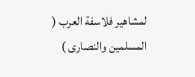لمشاهير فلاسفة العرب ( المسلمين والنصارى )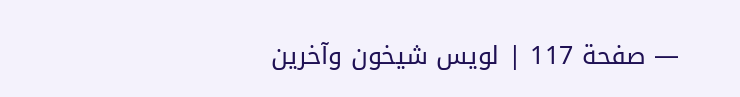— صفحة 117 | لويس شيخون وآخرين